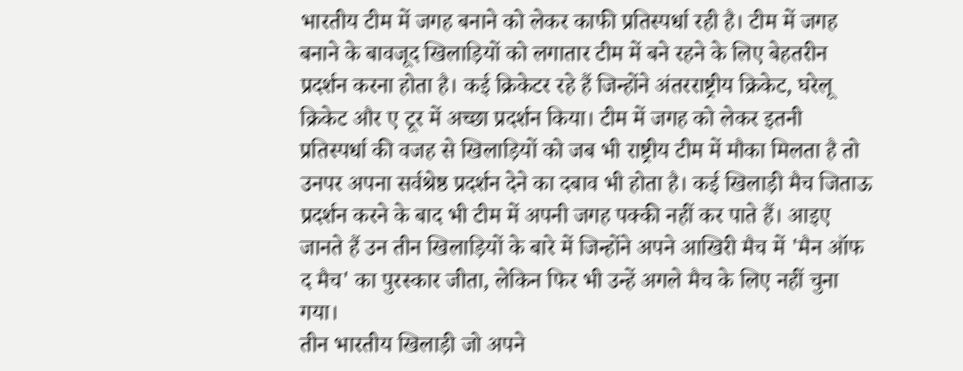भारतीय टीम में जगह बनाने को लेकर काफी प्रतिस्पर्धा रही है। टीम में जगह बनाने के बावजूद खिलाड़ियों को लगातार टीम में बने रहने के लिए बेहतरीन प्रदर्शन करना होता है। कई क्रिकेटर रहे हैं जिन्होंने अंतरराष्ट्रीय क्रिकेट, घरेलू क्रिकेट और ए टूर में अच्छा प्रदर्शन किया। टीम में जगह को लेकर इतनी प्रतिस्पर्धा की वजह से खिलाड़ियों को जब भी राष्ट्रीय टीम में मौका मिलता है तो उनपर अपना सर्वश्रेष्ठ प्रदर्शन देने का दबाव भी होता है। कई खिलाड़ी मैच जिताऊ प्रदर्शन करने के बाद भी टीम में अपनी जगह पक्की नहीं कर पाते हैं। आइए जानते हैं उन तीन खिलाड़ियों के बारे में जिन्होंने अपने आखिरी मैच में 'मैन ऑफ द मैच' का पुरस्कार जीता, लेकिन फिर भी उन्हें अगले मैच के लिए नहीं चुना गया।
तीन भारतीय खिलाड़ी जो अपने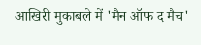आखिरी मुकाबले में 'मैन ऑफ द मैच'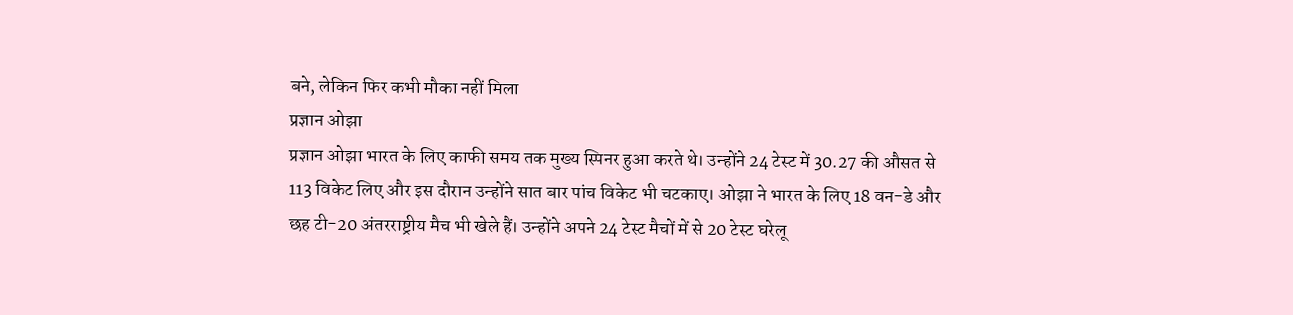बने, लेकिन फिर कभी मौका नहीं मिला
प्रज्ञान ओझा
प्रज्ञान ओझा भारत के लिए काफी समय तक मुख्य स्पिनर हुआ करते थे। उन्होंने 24 टेस्ट में 30.27 की औसत से 113 विकेट लिए और इस दौरान उन्होंने सात बार पांच विकेट भी चटकाए। ओझा ने भारत के लिए 18 वन-डे और छह टी-20 अंतरराष्ट्रीय मैच भी खेले हैं। उन्होंने अपने 24 टेस्ट मैचों में से 20 टेस्ट घरेलू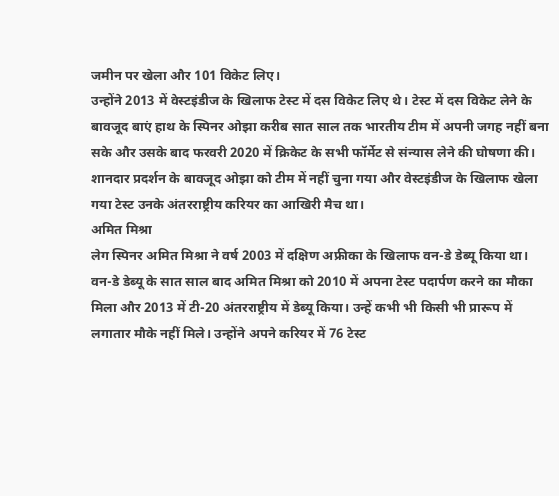जमीन पर खेला और 101 विकेट लिए।
उन्होंने 2013 में वेस्टइंडीज के खिलाफ टेस्ट में दस विकेट लिए थे। टेस्ट में दस विकेट लेने के बावजूद बाएं हाथ के स्पिनर ओझा करीब सात साल तक भारतीय टीम में अपनी जगह नहीं बना सके और उसके बाद फरवरी 2020 में क्रिकेट के सभी फॉर्मेट से संन्यास लेने की घोषणा की। शानदार प्रदर्शन के बावजूद ओझा को टीम में नहीं चुना गया और वेस्टइंडीज के खिलाफ खेला गया टेस्ट उनके अंतरराष्ट्रीय करियर का आखिरी मैच था।
अमित मिश्रा
लेग स्पिनर अमित मिश्रा ने वर्ष 2003 में दक्षिण अफ्रीका के खिलाफ वन-डे डेब्यू किया था। वन-डे डेब्यू के सात साल बाद अमित मिश्रा को 2010 में अपना टेस्ट पदार्पण करने का मौका मिला और 2013 में टी-20 अंतरराष्ट्रीय में डेब्यू किया। उन्हें कभी भी किसी भी प्रारूप में लगातार मौके नहीं मिले। उन्होंने अपने करियर में 76 टेस्ट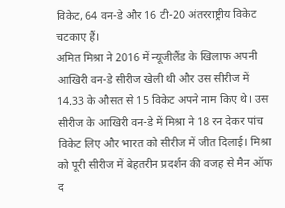विकेट, 64 वन-डे और 16 टी-20 अंतरराष्ट्रीय विकेट चटकाए हैं।
अमित मिश्रा ने 2016 में न्यूजीलैंड के खिलाफ अपनी आखिरी वन-डे सीरीज खेली थी और उस सीरीज में 14.33 के औसत से 15 विकेट अपने नाम किए थे। उस सीरीज के आखिरी वन-डे में मिश्रा ने 18 रन देकर पांच विकेट लिए और भारत को सीरीज में जीत दिलाई। मिश्रा को पूरी सीरीज में बेहतरीन प्रदर्शन की वजह से मैन ऑफ द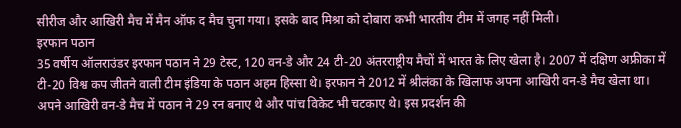सीरीज और आखिरी मैच में मैन ऑफ द मैच चुना गया। इसके बाद मिश्रा को दोबारा कभी भारतीय टीम में जगह नहीं मिली।
इरफान पठान
35 वर्षीय ऑलराउंडर इरफान पठान ने 29 टेस्ट, 120 वन-डे और 24 टी-20 अंतरराष्ट्रीय मैचों में भारत के लिए खेला है। 2007 में दक्षिण अफ्रीका में टी-20 विश्व कप जीतने वाली टीम इंडिया के पठान अहम हिस्सा थे। इरफान ने 2012 में श्रीलंका के खिलाफ अपना आखिरी वन-डे मैच खेला था।
अपने आखिरी वन-डे मैच में पठान ने 29 रन बनाए थे और पांच विकेट भी चटकाए थे। इस प्रदर्शन की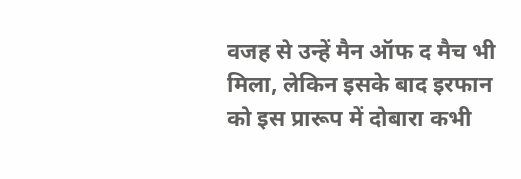वजह से उन्हें मैन ऑफ द मैच भी मिला, लेकिन इसके बाद इरफान को इस प्रारूप में दोबारा कभी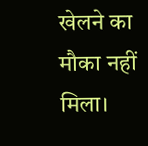खेलने का मौका नहीं मिला।